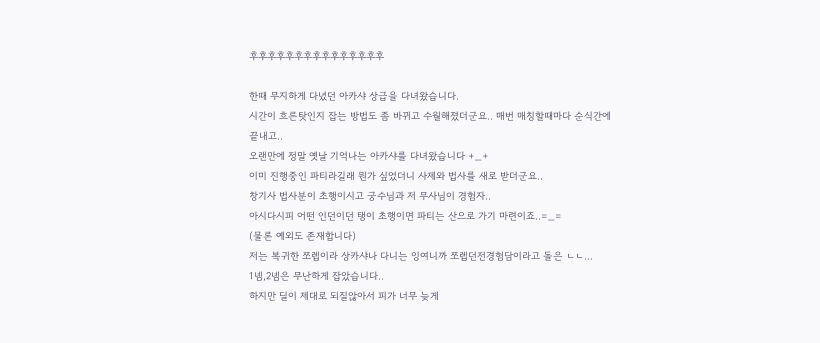후후후후후후후후후후후후후후후

한때 무지하게 다녔던 아카샤 상급을 다녀왔습니다.
시간이 흐른탓인지 잡는 방법도 좀 바뀌고 수월해졌더군요.. 매번 매칭할때마다 순식간에 끝내고..
오랜만에 정말 옛날 기억나는 아카샤를 다녀왔습니다 +_+
이미 진행중인 파티라길래 뭔가 싶었더니 사제와 법사를 새로 받더군요..
창기사 법사분이 초행이시고 궁수님과 저 무사님이 경험자..
아시다시피 어떤 인던이던 탱이 초행이면 파티는 산으로 가기 마련이죠..=_=
(물론 예외도 존재합니다)
저는 복귀한 쪼렙이라 상카샤나 다니는 잉여니까 쪼렙던전경험담이라고 돌은 ㄴㄴ...
1넴,2넴은 무난하게 잡았습니다..
하지만 딜이 제대로 되질않아서 피가 너무 늦게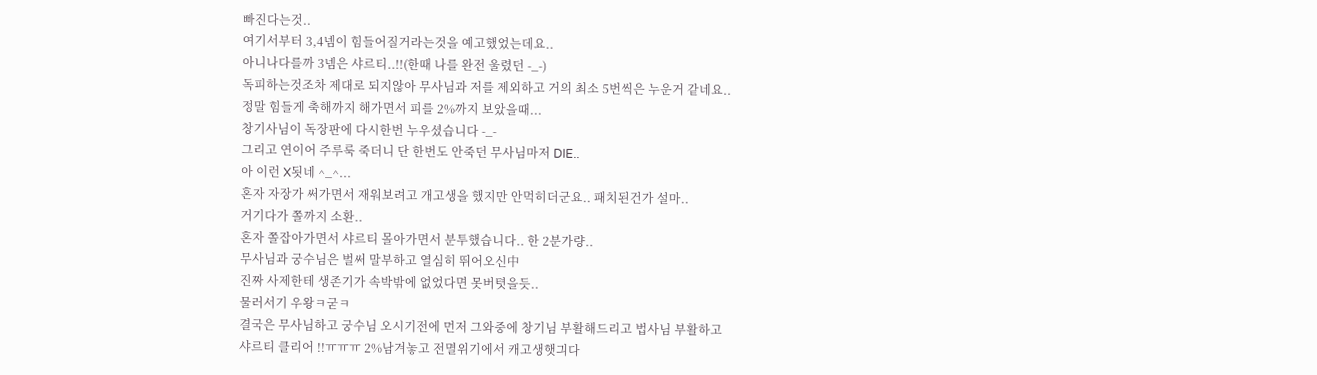빠진다는것..
여기서부터 3,4넴이 힘들어질거라는것을 예고했었는데요..
아니나다를까 3넴은 샤르티..!!(한때 나를 완전 울렸던 -_-)
독피하는것조차 제대로 되지않아 무사님과 저를 제외하고 거의 최소 5번씩은 누운거 같네요..
정말 힘들게 축해까지 해가면서 피를 2%까지 보았을때...
창기사님이 독장판에 다시한번 누우셨습니다 -_-
그리고 연이어 주루룩 죽더니 단 한번도 안죽던 무사님마저 DIE..
아 이런 X됫네 ^_^...
혼자 자장가 써가면서 재워보려고 개고생을 했지만 안먹히더군요.. 패치된건가 설마..
거기다가 쫄까지 소환..
혼자 쫄잡아가면서 샤르티 몰아가면서 분투했습니다.. 한 2분가량..
무사님과 궁수님은 벌써 말부하고 열심히 뛰어오신中
진짜 사제한테 생존기가 속박밖에 없었다면 못버텻을듯..
물러서기 우왕ㅋ굳ㅋ
결국은 무사님하고 궁수님 오시기전에 먼저 그와중에 창기님 부활해드리고 법사님 부활하고
샤르티 클리어 !!ㅠㅠㅠ 2%남겨놓고 전멸위기에서 캐고생햇긔다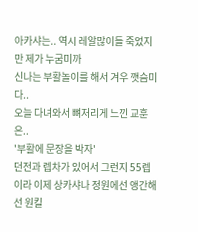아카샤는.. 역시 레알많이들 죽었지만 제가 누굼미까
신나는 부활놀이를 해서 겨우 깻슴미다..
오늘 다녀와서 뼈저리게 느낀 교훈은..
'부활에 문장을 박자'
던전과 렙차가 있어서 그런지 55렙이라 이제 상카샤나 정원에선 앵간해선 원킬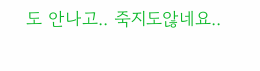도 안나고.. 죽지도않네요..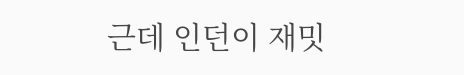근데 인던이 재밋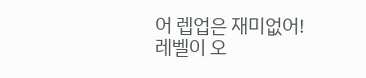어 렙업은 재미없어!
레벨이 오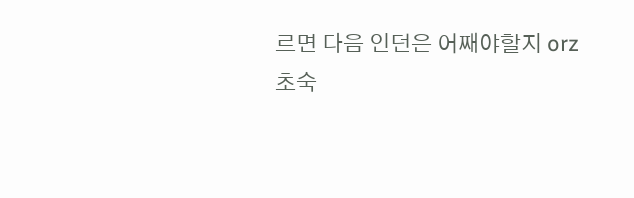르면 다음 인던은 어째야할지 orz
초숙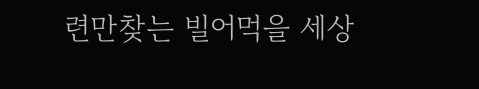련만찾는 빌어먹을 세상